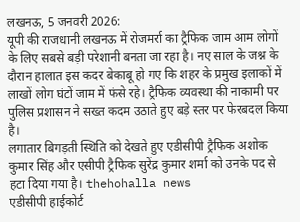लखनऊ, 5 जनवरी 2026:
यूपी की राजधानी लखनऊ में रोजमर्रा का ट्रैफिक जाम आम लोगों के लिए सबसे बड़ी परेशानी बनता जा रहा है। नए साल के जश्न के दौरान हालात इस कदर बेकाबू हो गए कि शहर के प्रमुख इलाकों में लाखों लोग घंटों जाम में फंसे रहे। ट्रैफिक व्यवस्था की नाकामी पर पुलिस प्रशासन ने सख्त कदम उठाते हुए बड़े स्तर पर फेरबदल किया है।
लगातार बिगड़ती स्थिति को देखते हुए एडीसीपी ट्रैफिक अशोक कुमार सिंह और एसीपी ट्रैफिक सुरेंद्र कुमार शर्मा को उनके पद से हटा दिया गया है। thehohalla news
एडीसीपी हाईकोर्ट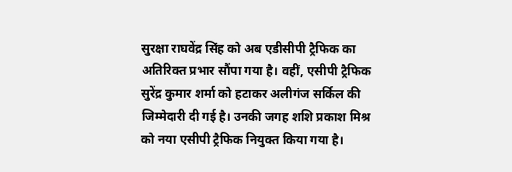सुरक्षा राघवेंद्र सिंह को अब एडीसीपी ट्रैफिक का अतिरिक्त प्रभार सौंपा गया है। वहीं, एसीपी ट्रैफिक सुरेंद्र कुमार शर्मा को हटाकर अलीगंज सर्किल की जिम्मेदारी दी गई है। उनकी जगह शशि प्रकाश मिश्र को नया एसीपी ट्रैफिक नियुक्त किया गया है।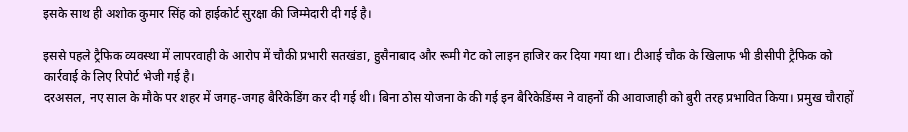इसके साथ ही अशोक कुमार सिंह को हाईकोर्ट सुरक्षा की जिम्मेदारी दी गई है।

इससे पहले ट्रैफिक व्यवस्था में लापरवाही के आरोप में चौकी प्रभारी सतखंडा, हुसैनाबाद और रूमी गेट को लाइन हाजिर कर दिया गया था। टीआई चौक के खिलाफ भी डीसीपी ट्रैफिक को कार्रवाई के लिए रिपोर्ट भेजी गई है।
दरअसल, नए साल के मौके पर शहर में जगह-जगह बैरिकेडिंग कर दी गई थी। बिना ठोस योजना के की गई इन बैरिकेडिंग्स ने वाहनों की आवाजाही को बुरी तरह प्रभावित किया। प्रमुख चौराहों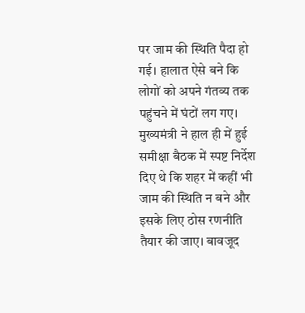पर जाम की स्थिति पैदा हो गई। हालात ऐसे बने कि लोगों को अपने गंतव्य तक पहुंचने में घंटों लग गए।
मुख्यमंत्री ने हाल ही में हुई समीक्षा बैठक में स्पष्ट निर्देश दिए थे कि शहर में कहीं भी जाम की स्थिति न बने और इसके लिए ठोस रणनीति तैयार की जाए। बावजूद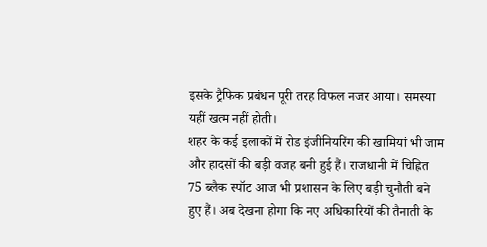इसके ट्रैफिक प्रबंधन पूरी तरह विफल नजर आया। समस्या यहीं खत्म नहीं होती।
शहर के कई इलाकों में रोड इंजीनियरिंग की खामियां भी जाम और हादसों की बड़ी वजह बनी हुई हैं। राजधानी में चिह्नित 75 ब्लैक स्पॉट आज भी प्रशासन के लिए बड़ी चुनौती बने हुए हैं। अब देखना होगा कि नए अधिकारियों की तैनाती के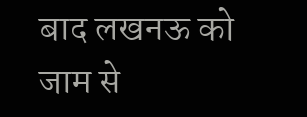बाद लखनऊ को जाम से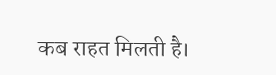कब राहत मिलती है।